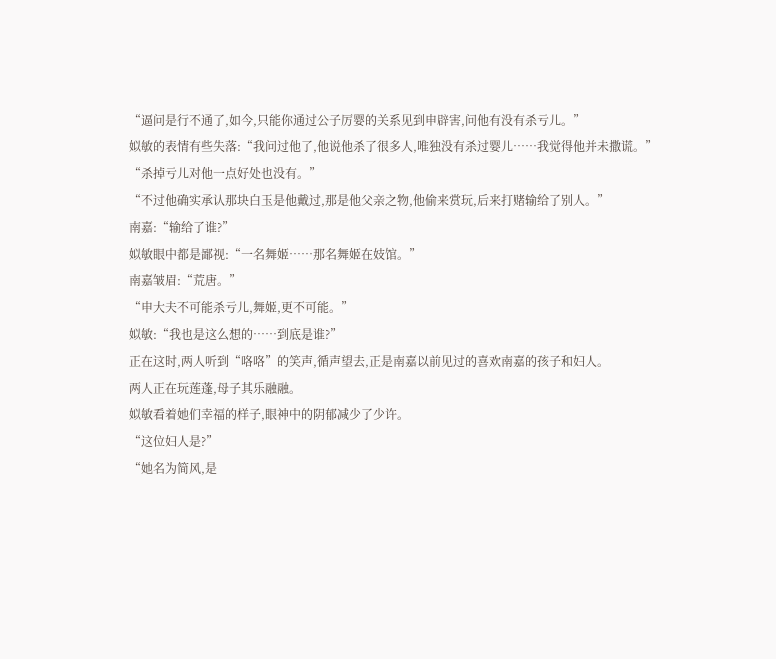“逼问是行不通了,如今,只能你通过公子厉婴的关系见到申辟害,问他有没有杀亏儿。”
姒敏的表情有些失落:“我问过他了,他说他杀了很多人,唯独没有杀过婴儿……我觉得他并未撒谎。”
“杀掉亏儿对他一点好处也没有。”
“不过他确实承认那块白玉是他戴过,那是他父亲之物,他偷来赏玩,后来打赌输给了别人。”
南嘉:“输给了谁?”
姒敏眼中都是鄙视:“一名舞姬……那名舞姬在妓馆。”
南嘉皱眉:“荒唐。”
“申大夫不可能杀亏儿,舞姬,更不可能。”
姒敏:“我也是这么想的……到底是谁?”
正在这时,两人听到“咯咯”的笑声,循声望去,正是南嘉以前见过的喜欢南嘉的孩子和妇人。
两人正在玩莲蓬,母子其乐融融。
姒敏看着她们幸福的样子,眼神中的阴郁减少了少许。
“这位妇人是?”
“她名为简风,是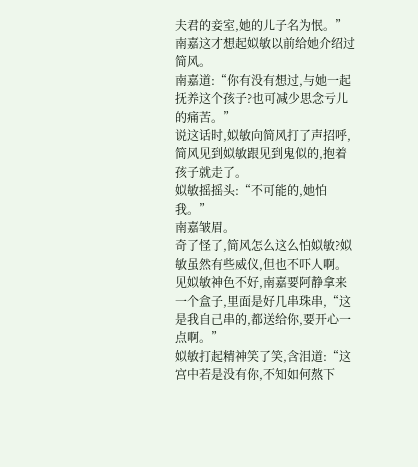夫君的妾室,她的儿子名为怋。”
南嘉这才想起姒敏以前给她介绍过简风。
南嘉道:“你有没有想过,与她一起抚养这个孩子?也可减少思念亏儿的痛苦。”
说这话时,姒敏向简风打了声招呼,简风见到姒敏跟见到鬼似的,抱着孩子就走了。
姒敏摇摇头:“不可能的,她怕我。”
南嘉皱眉。
奇了怪了,简风怎么这么怕姒敏?姒敏虽然有些威仪,但也不吓人啊。
见姒敏神色不好,南嘉要阿静拿来一个盒子,里面是好几串珠串,“这是我自己串的,都送给你,要开心一点啊。”
姒敏打起精神笑了笑,含泪道:“这宫中若是没有你,不知如何熬下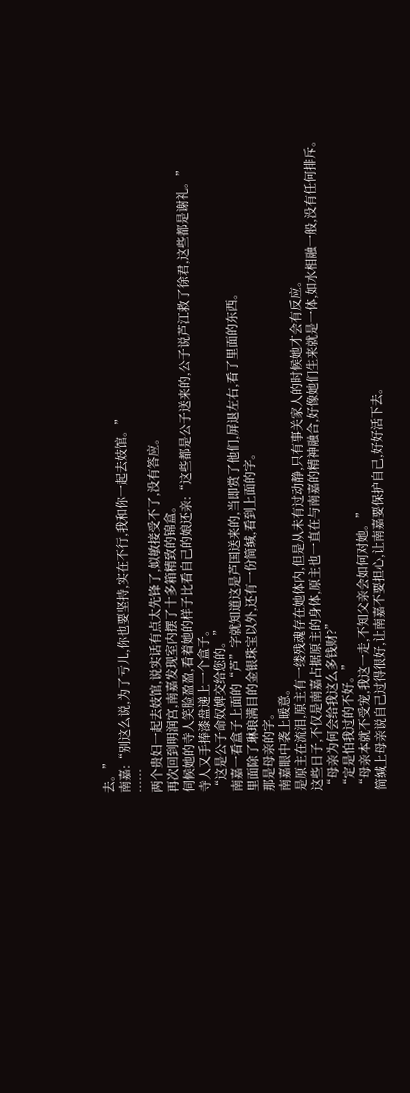去。”
南嘉:“别这么说,为了亏儿,你也要坚持,实在不行,我和你一起去妓馆。”
……
两个贵妇一起去妓馆,说实话有点太先锋了,姒敏接受不了,没有答应。
再次回到明润宫,南嘉发现室内摆了十多箱精致的锦盒。
伺候她的寺人笑脸盈盈,看着她的样子比看自己的娘还亲:“这些都是公子送来的,公子说芦江救了徐君,这些都是谢礼。”
寺人又手捧漆盘递上一个盒子。
“这是公子命奴婢交给您的。”
南嘉一看盒子上面的“芦”字就知道这是芦国送来的,当即赏了他们,屏退左右,看了里面的东西。
里面除了琳琅满目的金银珠宝以外,还有一份简缄,看到上面的字。
那是母亲的字。
南嘉眼中袭上暖意。
是原主在流泪,原主有一缕残魂存在她体内,但是从未有过动静,只有事关家人的时候她才会有反应。
这些日子,不仅是南嘉占据原主的身体,原主也一直在与南嘉的精神融合,好像她们生来就是一体,如水相融一般,没有任何排斥。
“母亲为何会给我这么多钱财?”
“定是怕我过的不好。”
“母亲本就不受宠,我这一走,不知父亲会如何对她。”
简缄上母亲说自己过得很好,让南嘉不要担心,让南嘉要保护自己,好好活下去。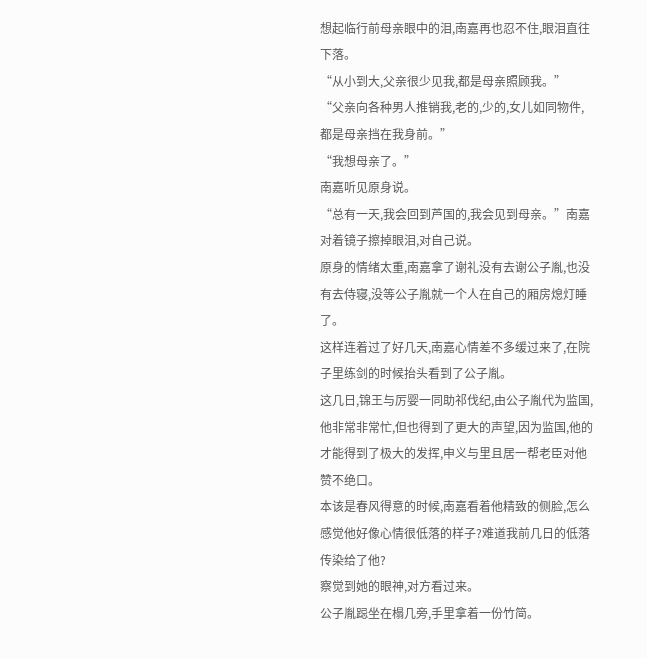想起临行前母亲眼中的泪,南嘉再也忍不住,眼泪直往下落。
“从小到大,父亲很少见我,都是母亲照顾我。”
“父亲向各种男人推销我,老的,少的,女儿如同物件,都是母亲挡在我身前。”
“我想母亲了。”
南嘉听见原身说。
“总有一天,我会回到芦国的,我会见到母亲。”南嘉对着镜子擦掉眼泪,对自己说。
原身的情绪太重,南嘉拿了谢礼没有去谢公子胤,也没有去侍寝,没等公子胤就一个人在自己的厢房熄灯睡了。
这样连着过了好几天,南嘉心情差不多缓过来了,在院子里练剑的时候抬头看到了公子胤。
这几日,锦王与厉婴一同助祁伐纪,由公子胤代为监国,他非常非常忙,但也得到了更大的声望,因为监国,他的才能得到了极大的发挥,申义与里且居一帮老臣对他赞不绝口。
本该是春风得意的时候,南嘉看着他精致的侧脸,怎么感觉他好像心情很低落的样子?难道我前几日的低落传染给了他?
察觉到她的眼神,对方看过来。
公子胤跽坐在榻几旁,手里拿着一份竹简。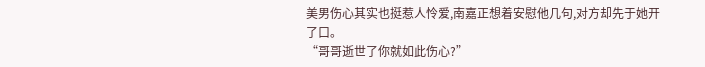美男伤心其实也挺惹人怜爱,南嘉正想着安慰他几句,对方却先于她开了口。
“哥哥逝世了你就如此伤心?”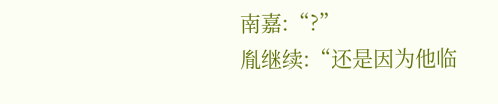南嘉:“?”
胤继续:“还是因为他临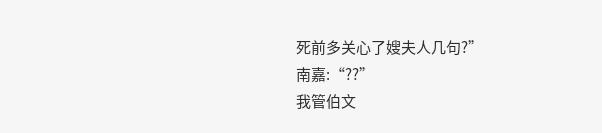死前多关心了嫂夫人几句?”
南嘉:“??”
我管伯文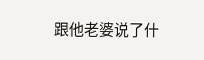跟他老婆说了什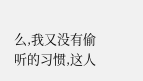么,我又没有偷听的习惯,这人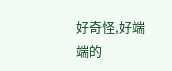好奇怪,好端端的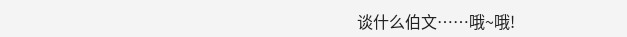谈什么伯文……哦~哦!